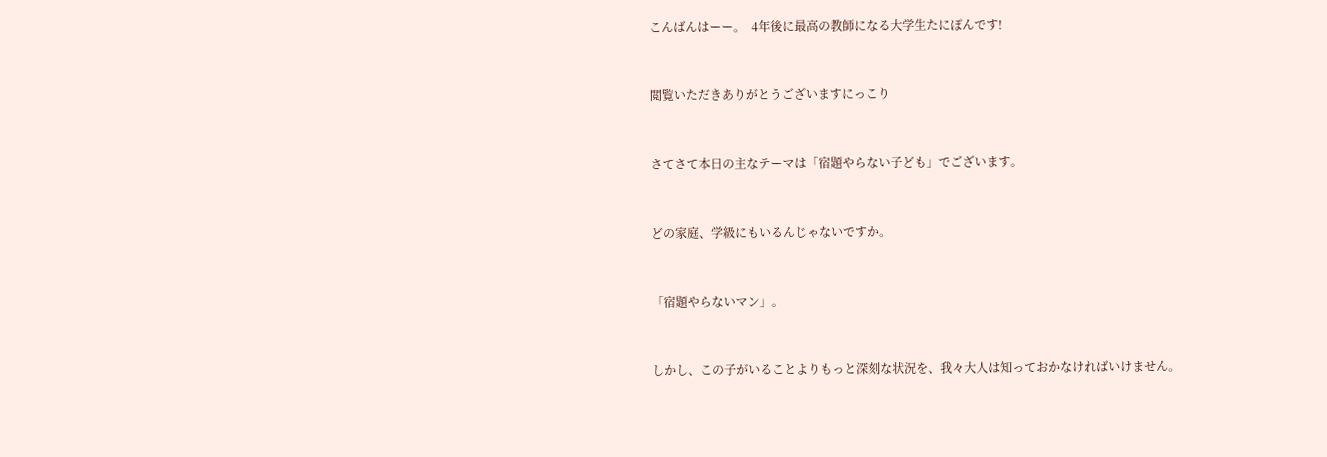こんばんはーー。  4年後に最高の教師になる大学生たにぽんです!



閲覧いただきありがとうございますにっこり



さてさて本日の主なテーマは「宿題やらない子ども」でございます。



どの家庭、学級にもいるんじゃないですか。



「宿題やらないマン」。



しかし、この子がいることよりもっと深刻な状況を、我々大人は知っておかなければいけません。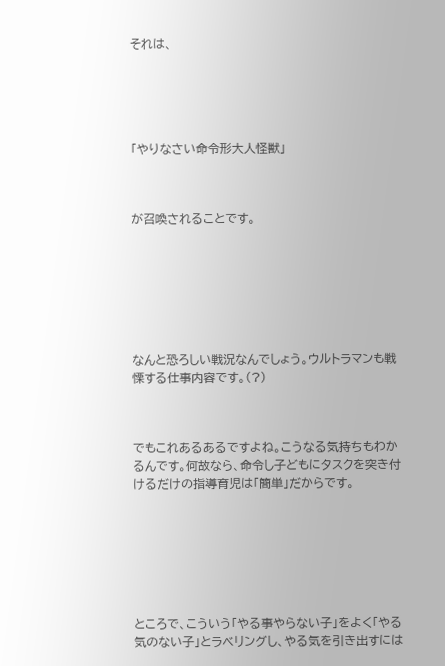それは、





「やりなさい命令形大人怪獣」



が召喚されることです。







なんと恐ろしい戦況なんでしょう。ウルトラマンも戦慄する仕事内容です。(?)



でもこれあるあるですよね。こうなる気持ちもわかるんです。何故なら、命令し子どもにタスクを突き付けるだけの指導育児は「簡単」だからです。







ところで、こういう「やる事やらない子」をよく「やる気のない子」とラベリングし、やる気を引き出すには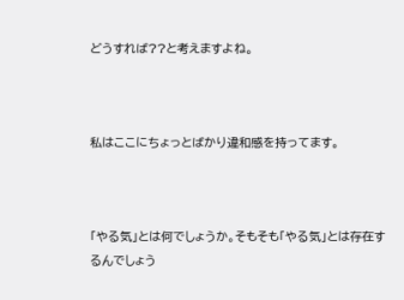どうすれば??と考えますよね。



私はここにちょっとばかり違和感を持ってます。



「やる気」とは何でしょうか。そもそも「やる気」とは存在するんでしょう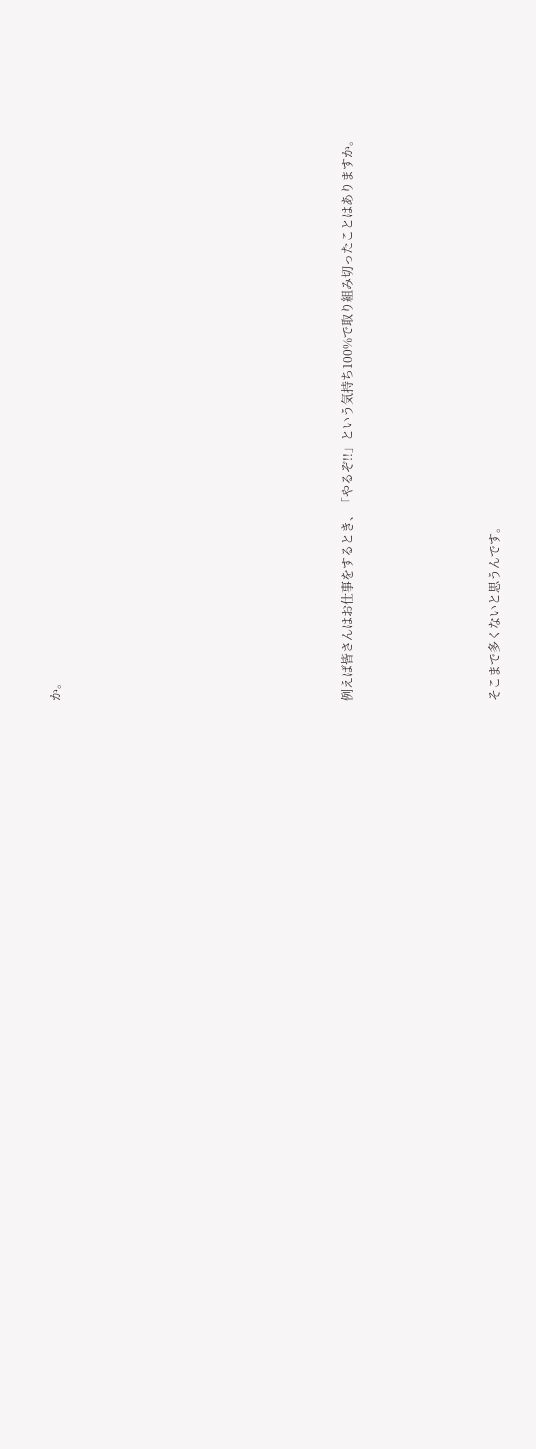か。











例えば皆さんはお仕事をするとき、「やるぞ!!」という気持ち100%で取り組み切ったことはありますか。





そこまで多くないと思うんです。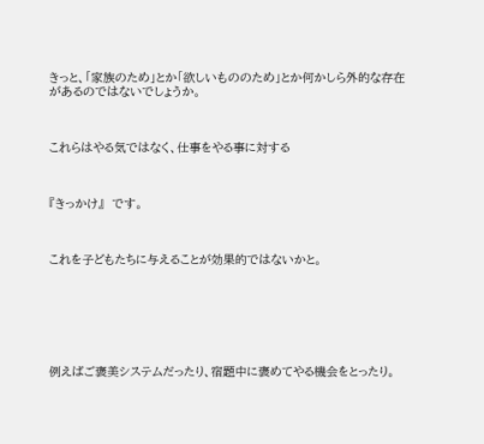きっと、「家族のため」とか「欲しいもののため」とか何かしら外的な存在があるのではないでしょうか。



これらはやる気ではなく、仕事をやる事に対する



『きっかけ』  です。



これを子どもたちに与えることが効果的ではないかと。







例えばご褒美システムだったり、宿題中に褒めてやる機会をとったり。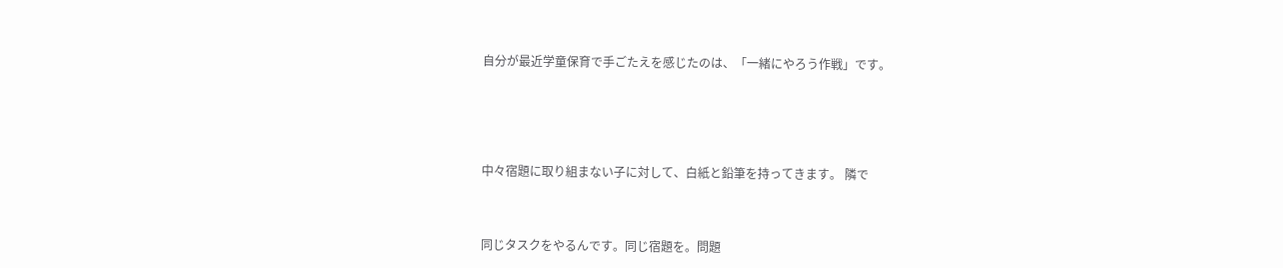自分が最近学童保育で手ごたえを感じたのは、「一緒にやろう作戦」です。





中々宿題に取り組まない子に対して、白紙と鉛筆を持ってきます。 隣で



同じタスクをやるんです。同じ宿題を。問題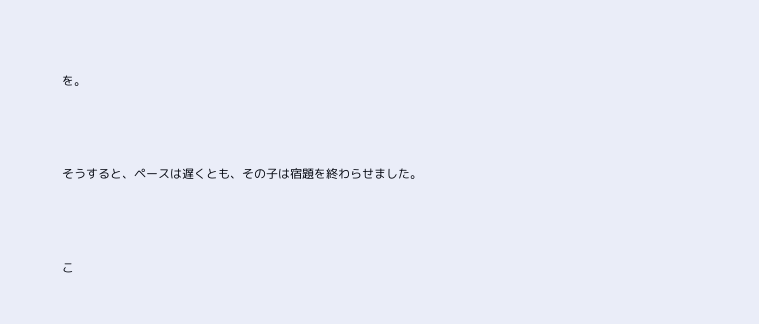を。



そうすると、ペースは遅くとも、その子は宿題を終わらせました。



こ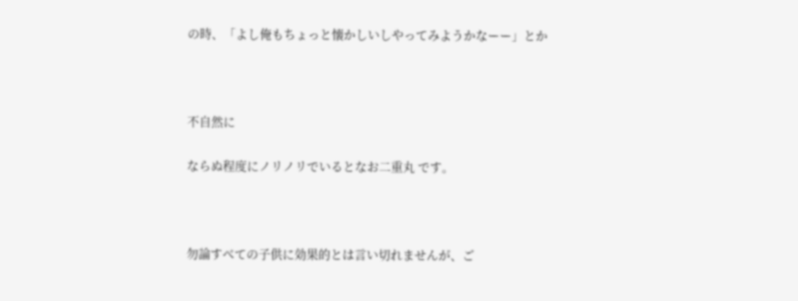の時、「よし俺もちょっと懐かしいしやってみようかなーー」とか



不自然に

ならぬ程度にノリノリでいるとなお二重丸 です。



勿論すべての子供に効果的とは言い切れませんが、ご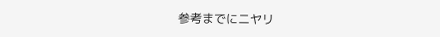参考までにニヤリ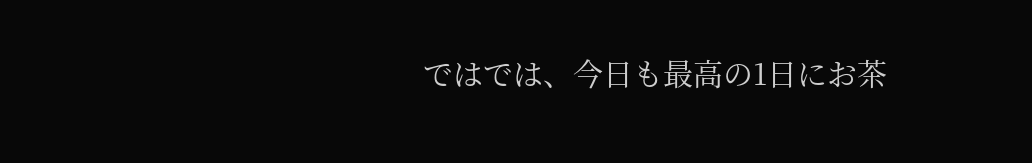ではでは、今日も最高の1日にお茶